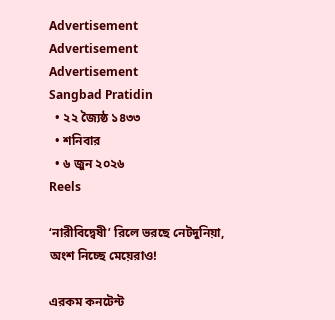Advertisement
Advertisement
Advertisement
Sangbad Pratidin
  • ২২ জ্যৈষ্ঠ ১৪৩৩
  • শনিবার
  • ৬ জুন ২০২৬
Reels

‘নারীবিদ্বেষী’ রিলে ভরছে নেটদুনিয়া, অংশ নিচ্ছে মেয়েরাও!

এরকম কনটেন্ট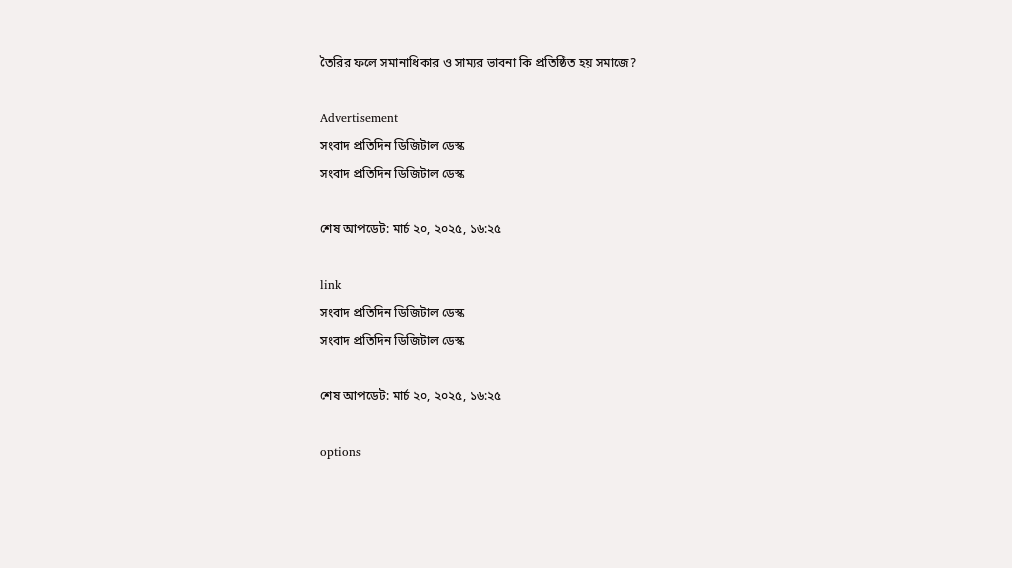তৈরির ফলে সমানাধিকার ও সাম্যর ভাবনা কি প্রতিষ্ঠিত হয় সমাজে?

Advertisement
সংবাদ প্রতিদিন ডিজিটাল ডেস্ক
সংবাদ প্রতিদিন ডিজিটাল ডেস্ক

শেষ আপডেট: মার্চ ২০, ২০২৫, ১৬:২৫

link
সংবাদ প্রতিদিন ডিজিটাল ডেস্ক
সংবাদ প্রতিদিন ডিজিটাল ডেস্ক

শেষ আপডেট: মার্চ ২০, ২০২৫, ১৬:২৫

options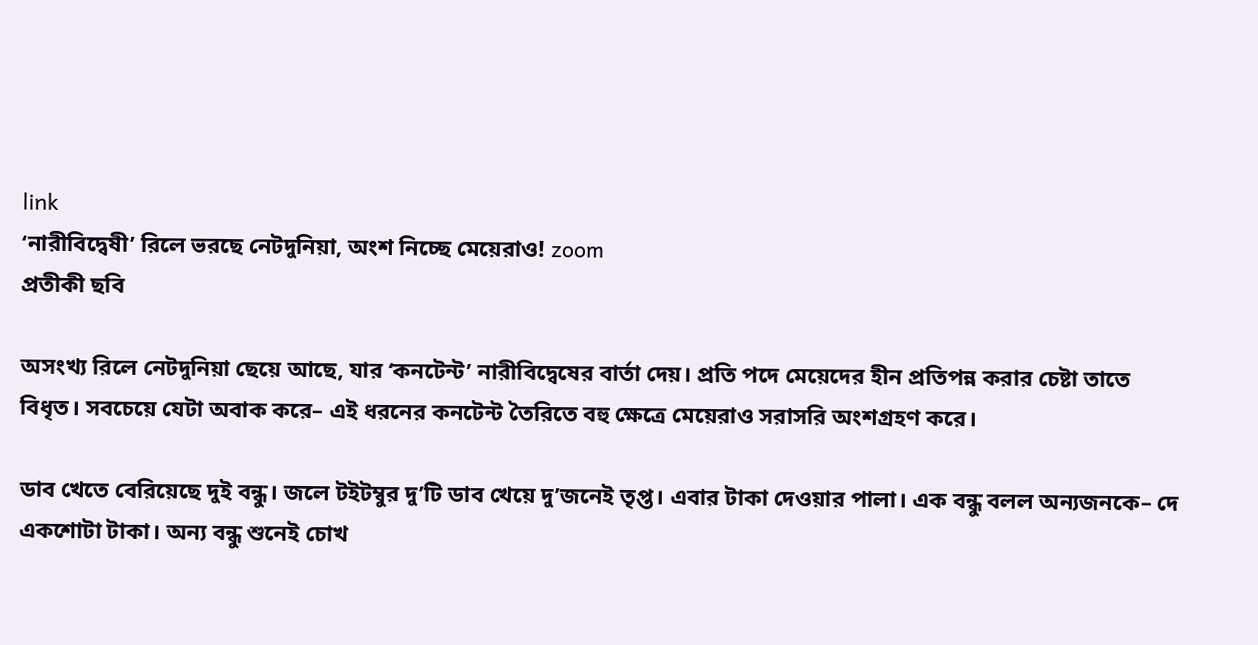link
‘নারীবিদ্বেষী’ রিলে ভরছে নেটদুনিয়া, অংশ নিচ্ছে মেয়েরাও! zoom
প্রতীকী ছবি

অসংখ্য রিলে নেটদুনিয়া ছেয়ে আছে, যার ‘কনটেন্ট’ নারীবিদ্বেষের বার্তা দেয়। প্রতি পদে মেয়েদের হীন প্রতিপন্ন করার চেষ্টা তাতে বিধৃত। সবচেয়ে যেটা অবাক করে– এই ধরনের কনটেন্ট তৈরিতে বহু ক্ষেত্রে মেয়েরাও সরাসরি অংশগ্রহণ করে।

ডাব খেতে বেরিয়েছে দুই বন্ধু। জলে টইটম্বুর দু’টি ডাব খেয়ে দু’জনেই তৃপ্ত। এবার টাকা দেওয়ার পালা। এক বন্ধু বলল অন্যজনকে– দে একশোটা টাকা। অন্য বন্ধু শুনেই চোখ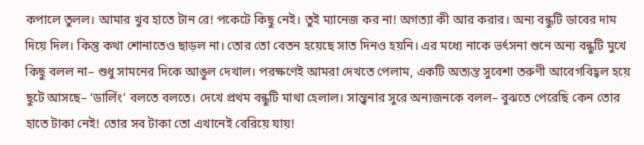কপালে তুলল। আমার খুব হাতে টান রে! পকেটে কিছু নেই। তুই ম্যানেজ কর না! অগত্যা কী আর করার। অন্য বন্ধুটি ডাবের দাম দিয়ে দিল। কিন্তু কথা শোনাতেও ছাড়ল না। তোর তো বেতন হয়েছে সাত দিনও হয়নি। এর মধ্যে নাকে ভর্ৎসনা শুনে অন্য বন্ধুটি মুখে কিছু বলল না– শুধু সামনের দিকে আঙুল দেখাল। পরক্ষণেই আমরা দেখতে পেলাম, একটি অত্যন্ত সুবেশা তরুণী আবেগবিহ্বল হয়ে ছুটে আসছে– ‘ডার্লিং’ বলতে বলতে। দেখে প্রথম বন্ধুটি মাথা হেলাল। সান্ত্বনার সুরে অন্যজনকে বলল– বুঝতে পেরেছি কেন তোর হাতে টাকা নেই! তোর সব টাকা তো এখানেই বেরিয়ে যায়!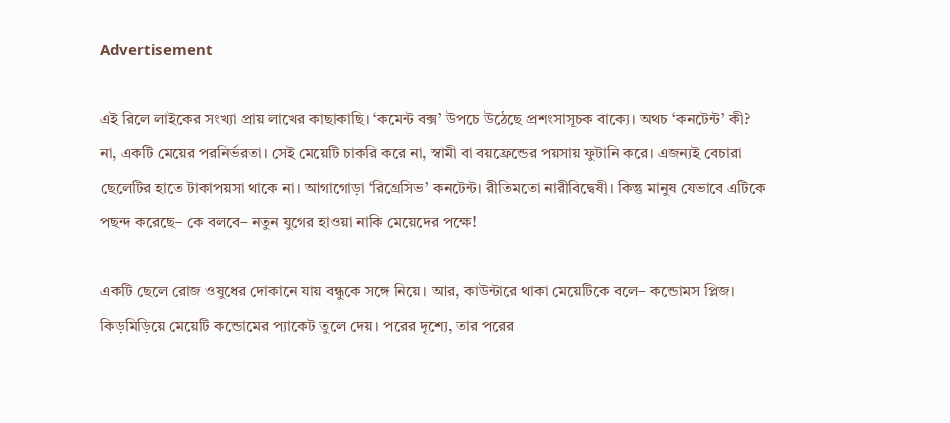Advertisement

এই রিলে লাইকের সংখ্যা প্রায় লাখের কাছাকাছি। ‘কমেন্ট বক্স’ উপচে উঠেছে প্রশংসাসূচক বাক্যে। অথচ ‘কনটেন্ট’ কী? না, একটি মেয়ের পরনির্ভরতা। সেই মেয়েটি চাকরি করে না, স্বামী বা বয়ফ্রেন্ডের পয়সায় ফুটানি করে। এজন্যই বেচারা ছেলেটির হাতে টাকাপয়সা থাকে না। আগাগোড়া ‘রিগ্রেসিভ’ কনটেন্ট। রীতিমতো নারীবিদ্বেষী। কিন্তু মানুষ যেভাবে এটিকে পছন্দ করেছে– কে বলবে– নতুন যুগের হাওয়া নাকি মেয়েদের পক্ষে!

একটি ছেলে রোজ ওষুধের দোকানে যায় বন্ধুকে সঙ্গে নিয়ে। আর, কাউন্টারে থাকা মেয়েটিকে বলে– কন্ডোমস প্লিজ। কিড়মিড়িয়ে মেয়েটি কন্ডোমের প্যাকেট তুলে দেয়। পরের দৃশ্যে, তার পরের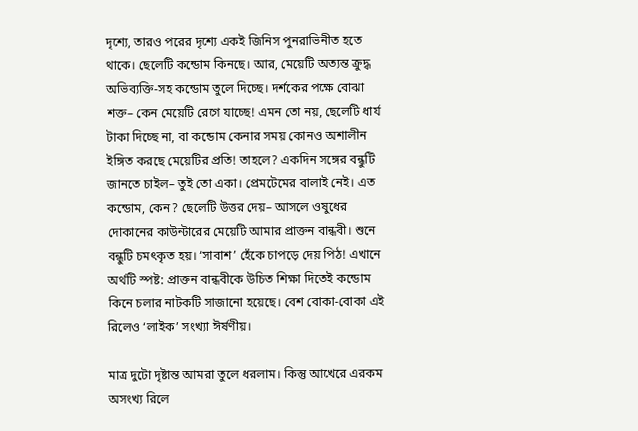দৃশ্যে, তারও পরের দৃশ্যে একই জিনিস পুনরাভিনীত হতে থাকে। ছেলেটি কন্ডোম কিনছে। আর, মেয়েটি অত্যন্ত ক্রুদ্ধ অভিব্যক্তি-সহ কন্ডোম তুলে দিচ্ছে। দর্শকের পক্ষে বোঝা শক্ত– কেন মেয়েটি রেগে যাচ্ছে! এমন তো নয়, ছেলেটি ধার্য টাকা দিচ্ছে না, বা কন্ডোম কেনার সময় কোনও অশালীন ইঙ্গিত করছে মেয়েটির প্রতি! তাহলে? একদিন সঙ্গের বন্ধুটি জানতে চাইল– তুই তো একা। প্রেমটেমের বালাই নেই। এত কন্ডোম, কেন? ছেলেটি উত্তর দেয়– আসলে ওষুধের দোকানের কাউন্টারের মেয়েটি আমার প্রাক্তন বান্ধবী। শুনে বন্ধুটি চমৎকৃত হয়। ‘সাবাশ’ হেঁকে চাপড়ে দেয় পিঠ! এখানে অর্থটি স্পষ্ট: প্রাক্তন বান্ধবীকে উচিত শিক্ষা দিতেই কন্ডোম কিনে চলার নাটকটি সাজানো হয়েছে। বেশ বোকা-বোকা এই রিলেও ‘লাইক’ সংখ্যা ঈর্ষণীয়।

মাত্র দুটো দৃষ্টান্ত আমরা তুলে ধরলাম। কিন্তু আখেরে এরকম অসংখ্য রিলে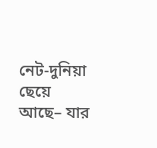নেট-দুনিয়া ছেয়ে আছে– যার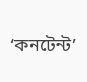‘কনটেন্ট’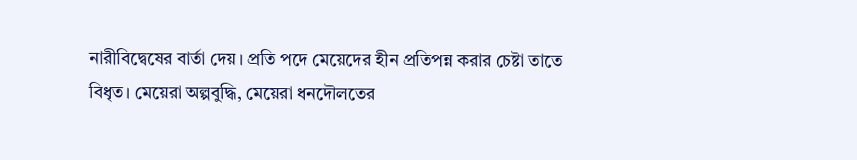নারীবিদ্বেষের বার্তা দেয়। প্রতি পদে মেয়েদের হীন প্রতিপন্ন করার চেষ্টা তাতে বিধৃত। মেয়েরা অল্পবুদ্ধি, মেয়েরা ধনদৌলতের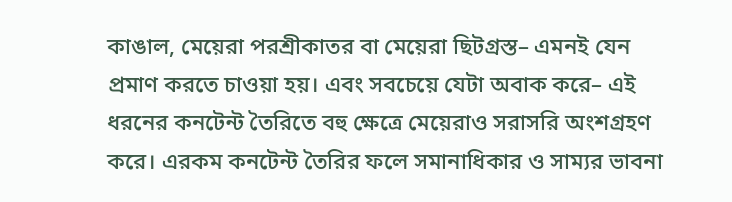কাঙাল, মেয়েরা পরশ্রীকাতর বা মেয়েরা ছিটগ্রস্ত– এমনই যেন প্রমাণ করতে চাওয়া হয়। এবং সবচেয়ে যেটা অবাক করে– এই ধরনের কনটেন্ট তৈরিতে বহু ক্ষেত্রে মেয়েরাও সরাসরি অংশগ্রহণ করে। এরকম কনটেন্ট তৈরির ফলে সমানাধিকার ও সাম্যর ভাবনা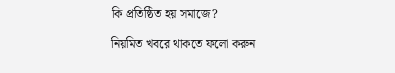কি প্রতিষ্ঠিত হয় সমাজে?

নিয়মিত খবরে থাকতে ফলো করুন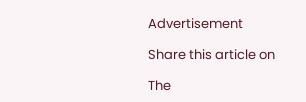Advertisement

Share this article on

The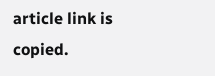article link is copied.